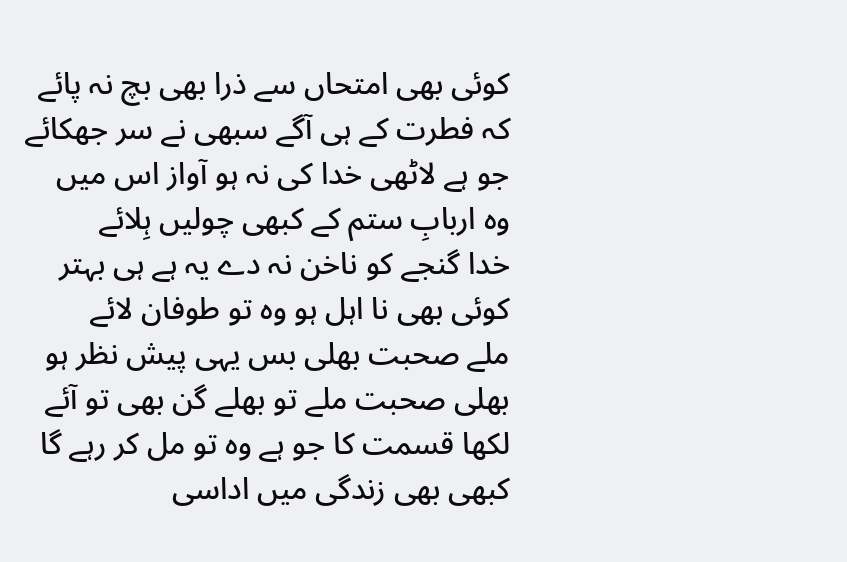کوئی بھی امتحاں سے ذرا بھی بچ نہ پائے
کہ فطرت کے ہی آگے سبھی نے سر جھکائے
جو ہے لاٹھی خدا کی نہ ہو آواز اس میں
وہ اربابِ ستم کے کبھی چولیں ہِلائے
خدا گنجے کو ناخن نہ دے یہ ہے ہی بہتر
کوئی بھی نا اہل ہو وہ تو طوفان لائے
ملے صحبت بھلی بس یہی پیش نظر ہو
بھلی صحبت ملے تو بھلے گن بھی تو آئے
لکھا قسمت کا جو ہے وہ تو مل کر رہے گا
کبھی بھی زندگی میں اداسی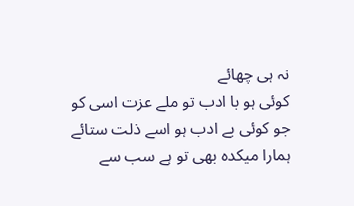نہ ہی چھائے
کوئی ہو با ادب تو ملے عزت اسی کو
جو کوئی بے ادب ہو اسے ذلت ستائے
ہمارا میکدہ بھی تو ہے سب سے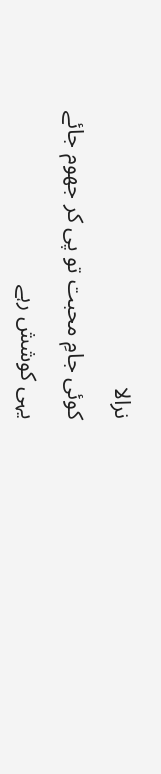نرالا
کوئی جامِ محبت تو پی کر جھوم جائے
یہی کوشش رہے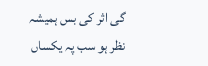گی اثر کی بس ہمیشہ
نظر ہو سب پہ یکساں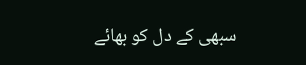سبھی کے دل کو بھائے